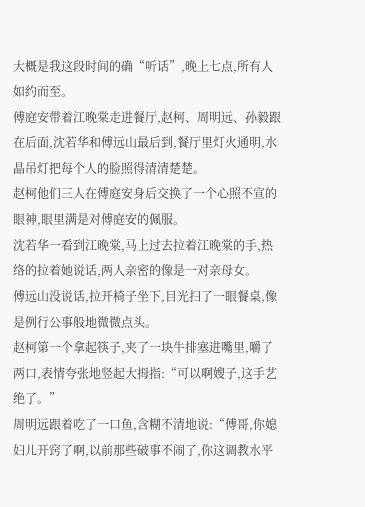大概是我这段时间的确“听话”,晚上七点,所有人如约而至。
傅庭安带着江晚棠走进餐厅,赵柯、周明远、孙毅跟在后面,沈若华和傅远山最后到,餐厅里灯火通明,水晶吊灯把每个人的脸照得清清楚楚。
赵柯他们三人在傅庭安身后交换了一个心照不宣的眼神,眼里满是对傅庭安的佩服。
沈若华一看到江晚棠,马上过去拉着江晚棠的手,热络的拉着她说话,两人亲密的像是一对亲母女。
傅远山没说话,拉开椅子坐下,目光扫了一眼餐桌,像是例行公事般地微微点头。
赵柯第一个拿起筷子,夹了一块牛排塞进嘴里,嚼了两口,表情夸张地竖起大拇指:“可以啊嫂子,这手艺绝了。”
周明远跟着吃了一口鱼,含糊不清地说:“傅哥,你媳妇儿开窍了啊,以前那些破事不闹了,你这调教水平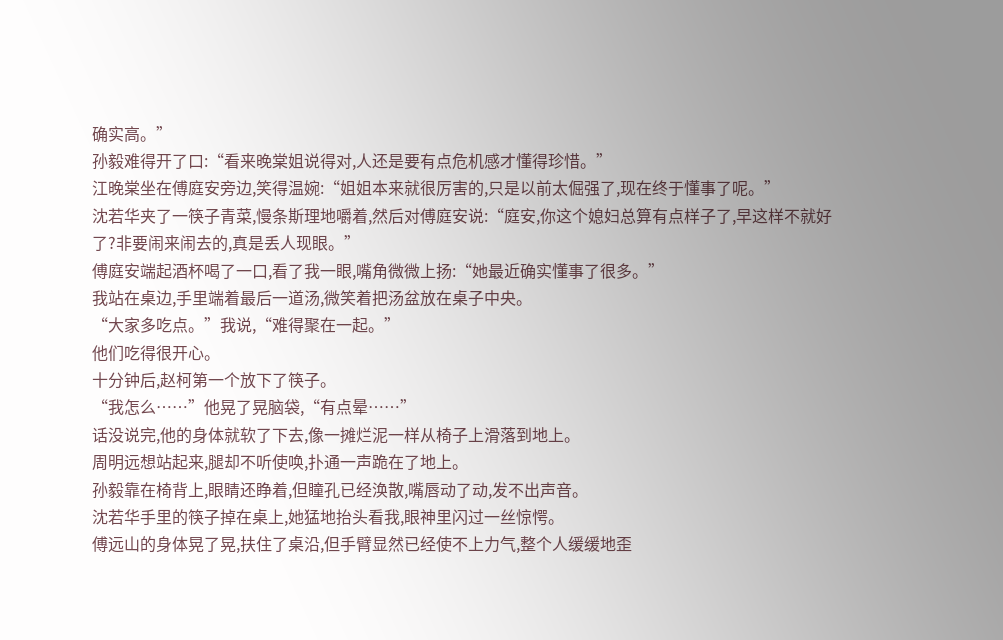确实高。”
孙毅难得开了口:“看来晚棠姐说得对,人还是要有点危机感才懂得珍惜。”
江晚棠坐在傅庭安旁边,笑得温婉:“姐姐本来就很厉害的,只是以前太倔强了,现在终于懂事了呢。”
沈若华夹了一筷子青菜,慢条斯理地嚼着,然后对傅庭安说:“庭安,你这个媳妇总算有点样子了,早这样不就好了?非要闹来闹去的,真是丢人现眼。”
傅庭安端起酒杯喝了一口,看了我一眼,嘴角微微上扬:“她最近确实懂事了很多。”
我站在桌边,手里端着最后一道汤,微笑着把汤盆放在桌子中央。
“大家多吃点。”我说,“难得聚在一起。”
他们吃得很开心。
十分钟后,赵柯第一个放下了筷子。
“我怎么……”他晃了晃脑袋,“有点晕……”
话没说完,他的身体就软了下去,像一摊烂泥一样从椅子上滑落到地上。
周明远想站起来,腿却不听使唤,扑通一声跪在了地上。
孙毅靠在椅背上,眼睛还睁着,但瞳孔已经涣散,嘴唇动了动,发不出声音。
沈若华手里的筷子掉在桌上,她猛地抬头看我,眼神里闪过一丝惊愕。
傅远山的身体晃了晃,扶住了桌沿,但手臂显然已经使不上力气,整个人缓缓地歪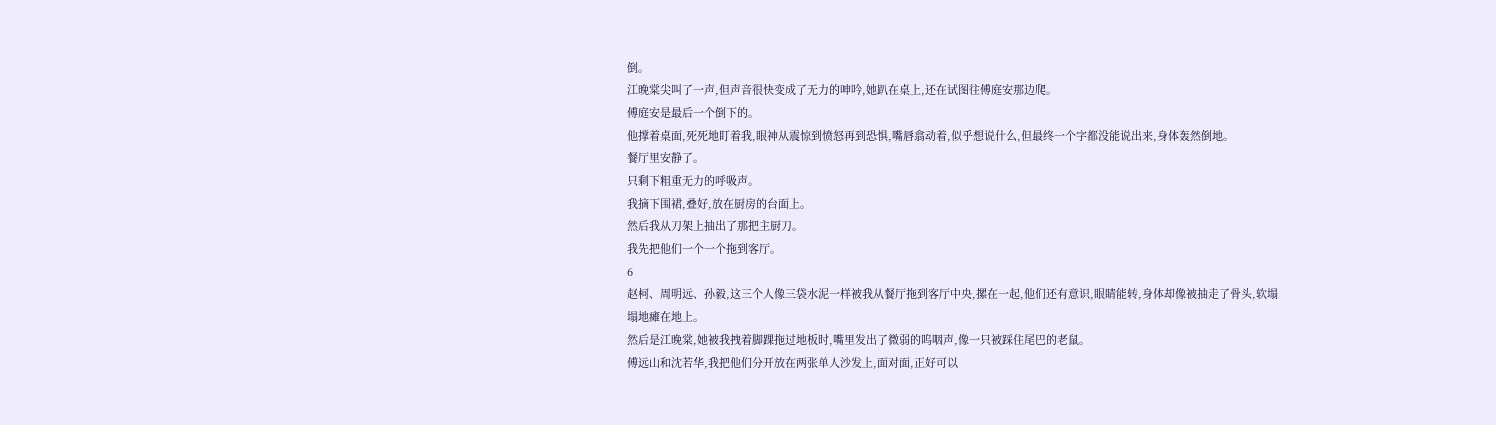倒。
江晚棠尖叫了一声,但声音很快变成了无力的呻吟,她趴在桌上,还在试图往傅庭安那边爬。
傅庭安是最后一个倒下的。
他撑着桌面,死死地盯着我,眼神从震惊到愤怒再到恐惧,嘴唇翕动着,似乎想说什么,但最终一个字都没能说出来,身体轰然倒地。
餐厅里安静了。
只剩下粗重无力的呼吸声。
我摘下围裙,叠好,放在厨房的台面上。
然后我从刀架上抽出了那把主厨刀。
我先把他们一个一个拖到客厅。
6
赵柯、周明远、孙毅,这三个人像三袋水泥一样被我从餐厅拖到客厅中央,摞在一起,他们还有意识,眼睛能转,身体却像被抽走了骨头,软塌塌地瘫在地上。
然后是江晚棠,她被我拽着脚踝拖过地板时,嘴里发出了微弱的呜咽声,像一只被踩住尾巴的老鼠。
傅远山和沈若华,我把他们分开放在两张单人沙发上,面对面,正好可以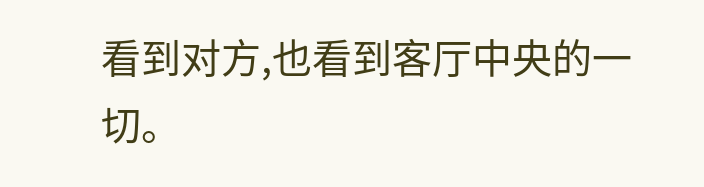看到对方,也看到客厅中央的一切。